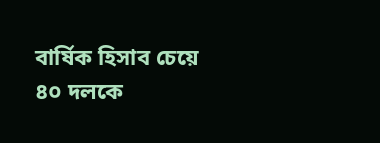বার্ষিক হিসাব চেয়ে ৪০ দলকে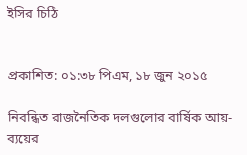ইসির চিঠি


প্রকাশিত: ০১:৩৮ পিএম, ১৮ জুন ২০১৫

নিবন্ধিত রাজনৈতিক দলগুলোর বার্ষিক আয়-ব্যয়ের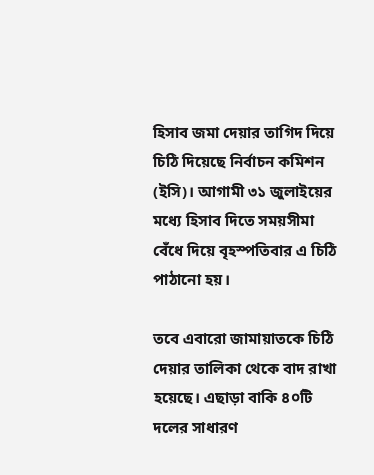হিসাব জমা দেয়ার তাগিদ দিয়ে চিঠি দিয়েছে নির্বাচন কমিশন (ইসি)। আগামী ৩১ জুলাইয়ের মধ্যে হিসাব দিতে সময়সীমা বেঁধে দিয়ে বৃহস্পতিবার এ চিঠি পাঠানো হয়।

তবে এবারো জামায়াতকে চিঠি দেয়ার তালিকা থেকে বাদ রাখা হয়েছে। এছাড়া বাকি ৪০টি দলের সাধারণ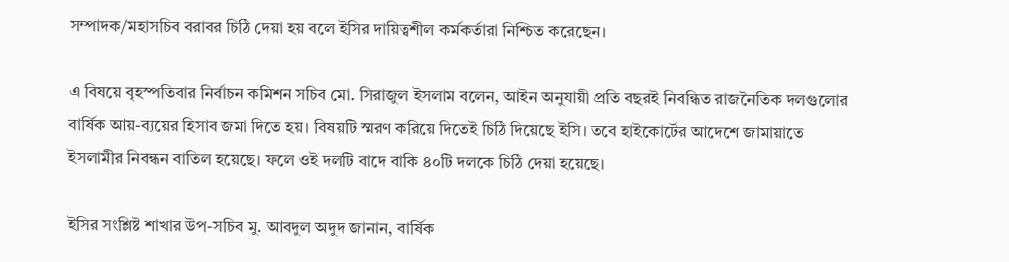সম্পাদক/মহাসচিব বরাবর চিঠি দেয়া হয় বলে ইসির দায়িত্বশীল কর্মকর্তারা নিশ্চিত করেছেন।

এ বিষয়ে বৃহস্পতিবার নির্বাচন কমিশন সচিব মো. সিরাজুল ইসলাম বলেন, আইন অনুযায়ী প্রতি বছরই নিবন্ধিত রাজনৈতিক দলগুলোর বার্ষিক আয়-ব্যয়ের হিসাব জমা দিতে হয়। বিষয়টি স্মরণ করিয়ে দিতেই চিঠি দিয়েছে ইসি। তবে হাইকোর্টের আদেশে জামায়াতে ইসলামীর নিবন্ধন বাতিল হয়েছে। ফলে ওই দলটি বাদে বাকি ৪০টি দলকে চিঠি দেয়া হয়েছে।

ইসির সংশ্লিষ্ট শাখার উপ-সচিব মু. আবদুল অদুদ জানান, বার্ষিক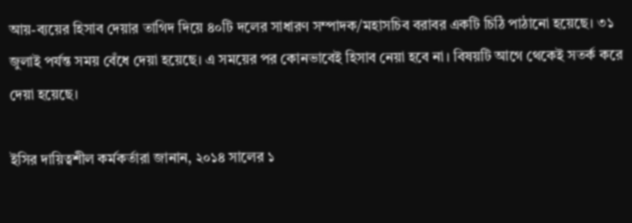আয়-ব্যয়ের হিসাব দেয়ার তাগিদ দিয়ে ৪০টি দলের সাধারণ সম্পাদক/মহাসচিব বরাবর একটি চিঠি পাঠানো হয়েছে। ৩১ জুলাই পর্যন্ত সময় বেঁধে দেয়া হয়েছে। এ সময়ের পর কোনভাবেই হিসাব নেয়া হবে না। বিষয়টি আগে থেকেই সতর্ক করে দেয়া হয়েছে।

ইসির দায়িত্বশীল কর্মকর্তারা জানান, ২০১৪ সালের ১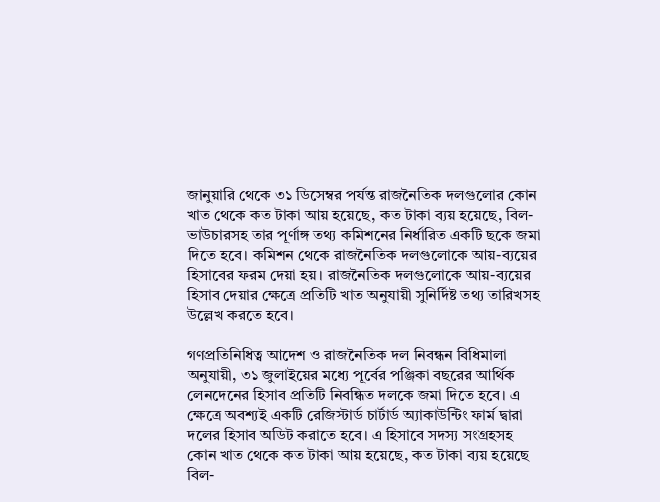জানুয়ারি থেকে ৩১ ডিসেম্বর পর্যন্ত রাজনৈতিক দলগুলোর কোন খাত থেকে কত টাকা আয় হয়েছে, কত টাকা ব্যয় হয়েছে, বিল-ভাউচারসহ তার পূর্ণাঙ্গ তথ্য কমিশনের নির্ধারিত একটি ছকে জমা দিতে হবে। কমিশন থেকে রাজনৈতিক দলগুলোকে আয়-ব্যয়ের হিসাবের ফরম দেয়া হয়। রাজনৈতিক দলগুলোকে আয়-ব্যয়ের হিসাব দেয়ার ক্ষেত্রে প্রতিটি খাত অনুযায়ী সুনির্দিষ্ট তথ্য তারিখসহ উল্লেখ করতে হবে।

গণপ্রতিনিধিত্ব আদেশ ও রাজনৈতিক দল নিবন্ধন বিধিমালা অনুযায়ী, ৩১ জুলাইয়ের মধ্যে পূর্বের পঞ্জিকা বছরের আর্থিক লেনদেনের হিসাব প্রতিটি নিবন্ধিত দলকে জমা দিতে হবে। এ ক্ষেত্রে অবশ্যই একটি রেজিস্টার্ড চার্টার্ড অ্যাকাউন্টিং ফার্ম দ্বারা দলের হিসাব অডিট করাতে হবে। এ হিসাবে সদস্য সংগ্রহসহ কোন খাত থেকে কত টাকা আয় হয়েছে, কত টাকা ব্যয় হয়েছে বিল-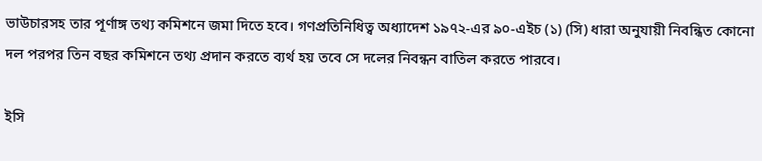ভাউচারসহ তার পূর্ণাঙ্গ তথ্য কমিশনে জমা দিতে হবে। গণপ্রতিনিধিত্ব অধ্যাদেশ ১৯৭২-এর ৯০-এইচ (১) (সি) ধারা অনুযায়ী নিবন্ধিত কোনো দল পরপর তিন বছর কমিশনে তথ্য প্রদান করতে ব্যর্থ হয় তবে সে দলের নিবন্ধন বাতিল করতে পারবে।

ইসি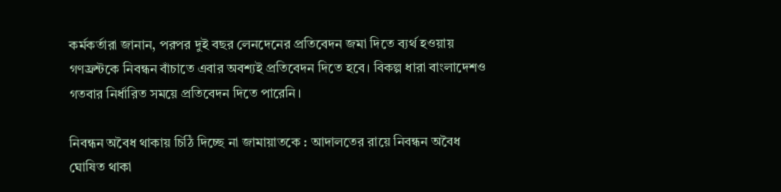কর্মকর্তারা জানান, পরপর দুই বছর লেনদেনের প্রতিবেদন জমা দিতে ব্যর্থ হওয়ায় গণফ্রন্টকে নিবন্ধন বাঁচাতে এবার অবশ্যই প্রতিবেদন দিতে হবে। বিকল্প ধারা বাংলাদেশও গতবার নির্ধারিত সময়ে প্রতিবেদন দিতে পারেনি।

নিবন্ধন অবৈধ থাকায় চিঠি দিচ্ছে না জামায়াতকে : আদালতের রায়ে নিবন্ধন অবৈধ ঘোষিত থাকা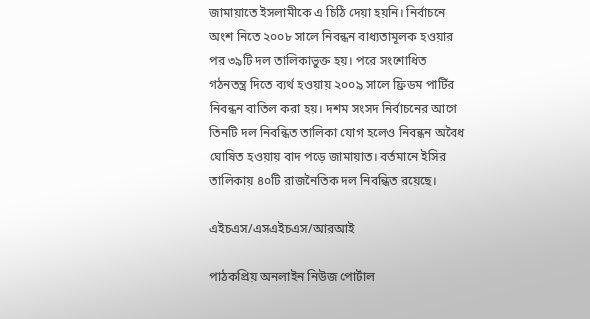জামায়াতে ইসলামীকে এ চিঠি দেয়া হয়নি। নির্বাচনে অংশ নিতে ২০০৮ সালে নিবন্ধন বাধ্যতামূলক হওয়ার পর ৩৯টি দল তালিকাভুক্ত হয়। পরে সংশোধিত গঠনতন্ত্র দিতে ব্যর্থ হওয়ায় ২০০৯ সালে ফ্রিডম পার্টির নিবন্ধন বাতিল করা হয়। দশম সংসদ নির্বাচনের আগে তিনটি দল নিবন্ধিত তালিকা যোগ হলেও নিবন্ধন অবৈধ ঘোষিত হওয়ায় বাদ পড়ে জামায়াত। বর্তমানে ইসির তালিকায় ৪০টি রাজনৈতিক দল নিবন্ধিত রয়েছে।

এইচএস/এসএইচএস/আরআই

পাঠকপ্রিয় অনলাইন নিউজ পোর্টাল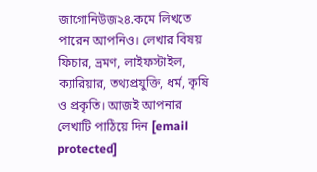জাগোনিউজ২৪.কমে লিখতে পারেন আপনিও। লেখার বিষয় ফিচার, ভ্রমণ, লাইফস্টাইল, ক্যারিয়ার, তথ্যপ্রযুক্তি, ধর্ম, কৃষি ও প্রকৃতি। আজই আপনার লেখাটি পাঠিয়ে দিন [email protected]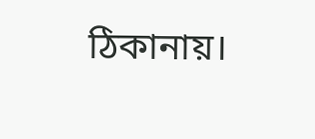ঠিকানায়।